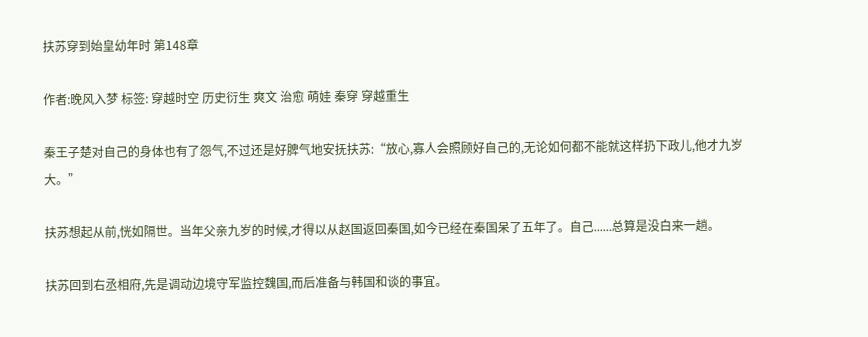扶苏穿到始皇幼年时 第148章

作者:晚风入梦 标签: 穿越时空 历史衍生 爽文 治愈 萌娃 秦穿 穿越重生

秦王子楚对自己的身体也有了怨气,不过还是好脾气地安抚扶苏:“放心,寡人会照顾好自己的,无论如何都不能就这样扔下政儿,他才九岁大。”

扶苏想起从前,恍如隔世。当年父亲九岁的时候,才得以从赵国返回秦国,如今已经在秦国呆了五年了。自己......总算是没白来一趟。

扶苏回到右丞相府,先是调动边境守军监控魏国,而后准备与韩国和谈的事宜。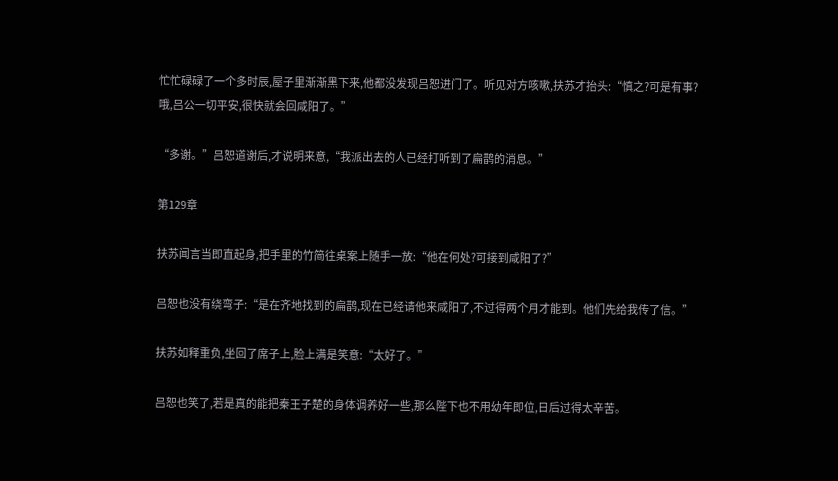忙忙碌碌了一个多时辰,屋子里渐渐黑下来,他都没发现吕恕进门了。听见对方咳嗽,扶苏才抬头:“慎之?可是有事?哦,吕公一切平安,很快就会回咸阳了。”

“多谢。”吕恕道谢后,才说明来意,“我派出去的人已经打听到了扁鹊的消息。”

第129章

扶苏闻言当即直起身,把手里的竹简往桌案上随手一放:“他在何处?可接到咸阳了?”

吕恕也没有绕弯子:“是在齐地找到的扁鹊,现在已经请他来咸阳了,不过得两个月才能到。他们先给我传了信。”

扶苏如释重负,坐回了席子上,脸上满是笑意:“太好了。”

吕恕也笑了,若是真的能把秦王子楚的身体调养好一些,那么陛下也不用幼年即位,日后过得太辛苦。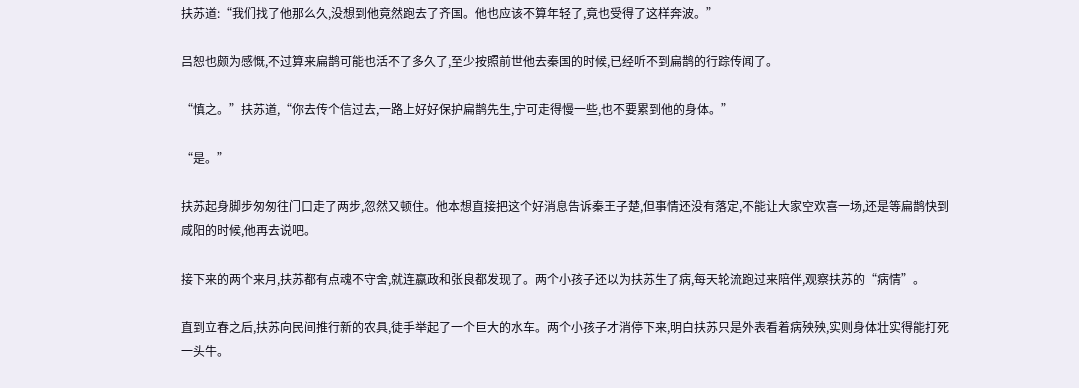扶苏道:“我们找了他那么久,没想到他竟然跑去了齐国。他也应该不算年轻了,竟也受得了这样奔波。”

吕恕也颇为感慨,不过算来扁鹊可能也活不了多久了,至少按照前世他去秦国的时候,已经听不到扁鹊的行踪传闻了。

“慎之。”扶苏道,“你去传个信过去,一路上好好保护扁鹊先生,宁可走得慢一些,也不要累到他的身体。”

“是。”

扶苏起身脚步匆匆往门口走了两步,忽然又顿住。他本想直接把这个好消息告诉秦王子楚,但事情还没有落定,不能让大家空欢喜一场,还是等扁鹊快到咸阳的时候,他再去说吧。

接下来的两个来月,扶苏都有点魂不守舍,就连嬴政和张良都发现了。两个小孩子还以为扶苏生了病,每天轮流跑过来陪伴,观察扶苏的“病情”。

直到立春之后,扶苏向民间推行新的农具,徒手举起了一个巨大的水车。两个小孩子才消停下来,明白扶苏只是外表看着病殃殃,实则身体壮实得能打死一头牛。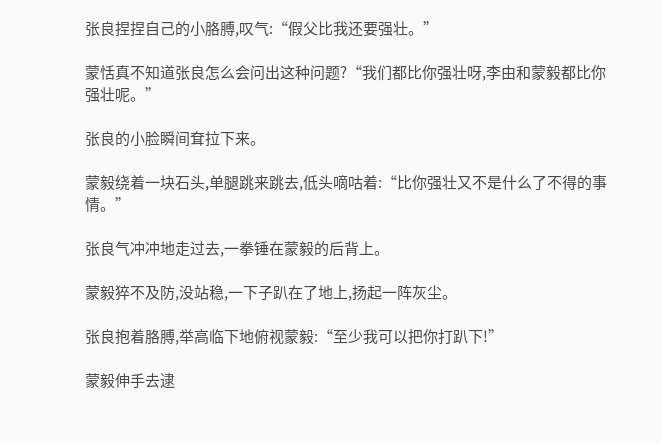张良捏捏自己的小胳膊,叹气:“假父比我还要强壮。”

蒙恬真不知道张良怎么会问出这种问题?“我们都比你强壮呀,李由和蒙毅都比你强壮呢。”

张良的小脸瞬间耷拉下来。

蒙毅绕着一块石头,单腿跳来跳去,低头嘀咕着:“比你强壮又不是什么了不得的事情。”

张良气冲冲地走过去,一拳锤在蒙毅的后背上。

蒙毅猝不及防,没站稳,一下子趴在了地上,扬起一阵灰尘。

张良抱着胳膊,举高临下地俯视蒙毅:“至少我可以把你打趴下!”

蒙毅伸手去逮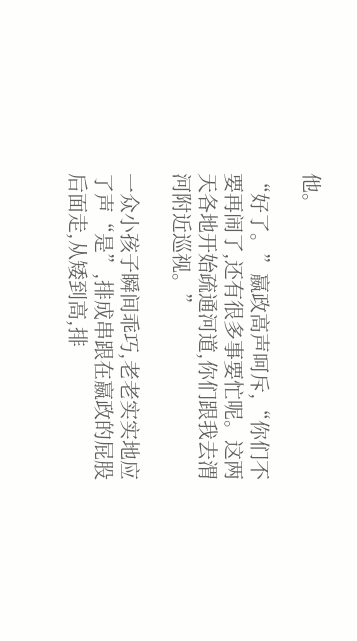他。

“好了。”嬴政高声呵斥,“你们不要再闹了,还有很多事要忙呢。这两天各地开始疏通河道,你们跟我去渭河附近巡视。”

一众小孩子瞬间乖巧,老老实实地应了声“是”,排成串跟在嬴政的屁股后面走,从矮到高,排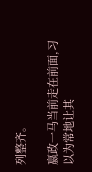列整齐。

嬴政一马当前走在前面,习以为常地让其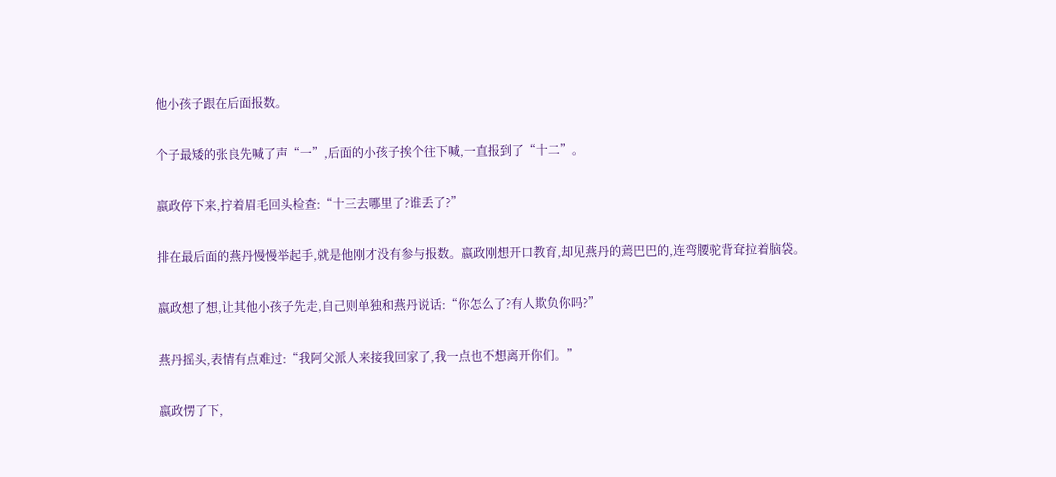他小孩子跟在后面报数。

个子最矮的张良先喊了声“一”,后面的小孩子挨个往下喊,一直报到了“十二”。

嬴政停下来,拧着眉毛回头检查:“十三去哪里了?谁丢了?”

排在最后面的燕丹慢慢举起手,就是他刚才没有参与报数。嬴政刚想开口教育,却见燕丹的蔫巴巴的,连弯腰驼背耷拉着脑袋。

嬴政想了想,让其他小孩子先走,自己则单独和燕丹说话:“你怎么了?有人欺负你吗?”

燕丹摇头,表情有点难过:“我阿父派人来接我回家了,我一点也不想离开你们。”

嬴政愣了下,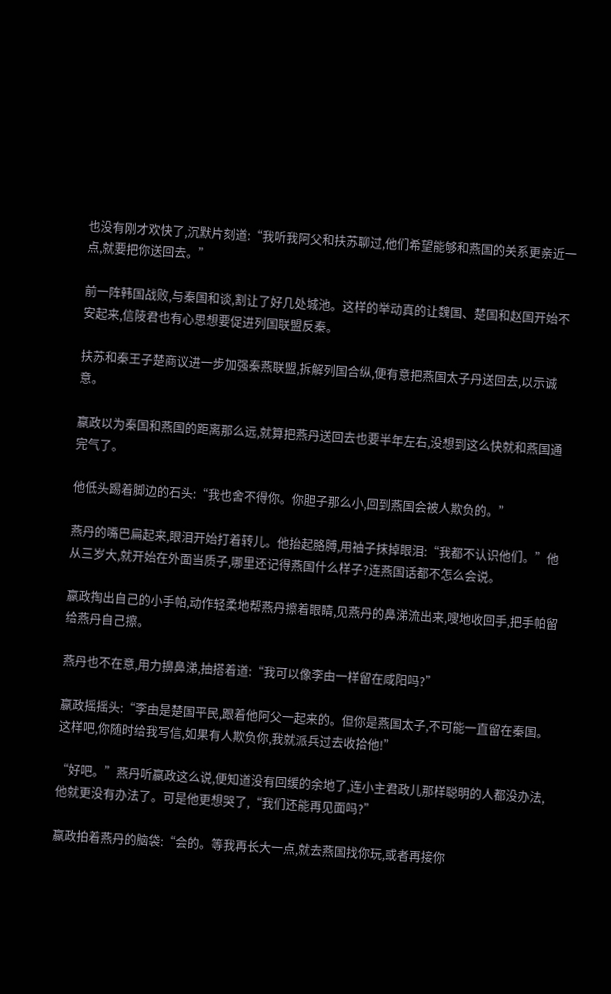也没有刚才欢快了,沉默片刻道:“我听我阿父和扶苏聊过,他们希望能够和燕国的关系更亲近一点,就要把你送回去。”

前一阵韩国战败,与秦国和谈,割让了好几处城池。这样的举动真的让魏国、楚国和赵国开始不安起来,信陵君也有心思想要促进列国联盟反秦。

扶苏和秦王子楚商议进一步加强秦燕联盟,拆解列国合纵,便有意把燕国太子丹送回去,以示诚意。

嬴政以为秦国和燕国的距离那么远,就算把燕丹送回去也要半年左右,没想到这么快就和燕国通完气了。

他低头踢着脚边的石头:“我也舍不得你。你胆子那么小,回到燕国会被人欺负的。”

燕丹的嘴巴扁起来,眼泪开始打着转儿。他抬起胳膊,用袖子抹掉眼泪:“我都不认识他们。”他从三岁大,就开始在外面当质子,哪里还记得燕国什么样子?连燕国话都不怎么会说。

嬴政掏出自己的小手帕,动作轻柔地帮燕丹擦着眼睛,见燕丹的鼻涕流出来,嗖地收回手,把手帕留给燕丹自己擦。

燕丹也不在意,用力擤鼻涕,抽搭着道:“我可以像李由一样留在咸阳吗?”

嬴政摇摇头:“李由是楚国平民,跟着他阿父一起来的。但你是燕国太子,不可能一直留在秦国。这样吧,你随时给我写信,如果有人欺负你,我就派兵过去收拾他!”

“好吧。”燕丹听嬴政这么说,便知道没有回缓的余地了,连小主君政儿那样聪明的人都没办法,他就更没有办法了。可是他更想哭了,“我们还能再见面吗?”

嬴政拍着燕丹的脑袋:“会的。等我再长大一点,就去燕国找你玩,或者再接你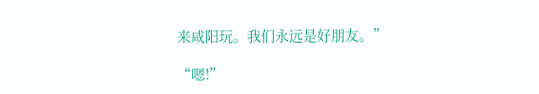来咸阳玩。我们永远是好朋友。”

“嗯!”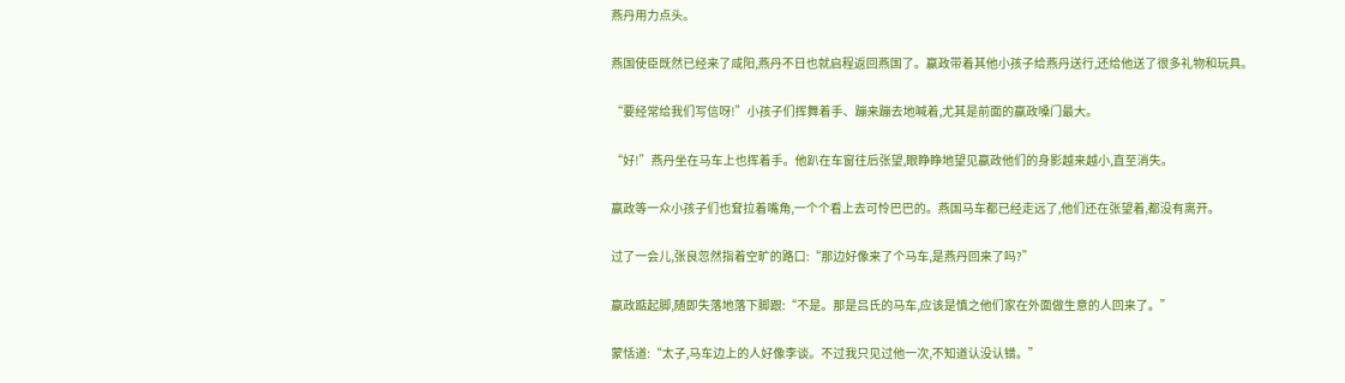燕丹用力点头。

燕国使臣既然已经来了咸阳,燕丹不日也就启程返回燕国了。嬴政带着其他小孩子给燕丹送行,还给他送了很多礼物和玩具。

“要经常给我们写信呀!”小孩子们挥舞着手、蹦来蹦去地喊着,尤其是前面的嬴政嗓门最大。

“好!”燕丹坐在马车上也挥着手。他趴在车窗往后张望,眼睁睁地望见嬴政他们的身影越来越小,直至消失。

嬴政等一众小孩子们也耷拉着嘴角,一个个看上去可怜巴巴的。燕国马车都已经走远了,他们还在张望着,都没有离开。

过了一会儿,张良忽然指着空旷的路口:“那边好像来了个马车,是燕丹回来了吗?”

嬴政踮起脚,随即失落地落下脚跟:“不是。那是吕氏的马车,应该是慎之他们家在外面做生意的人回来了。”

蒙恬道:“太子,马车边上的人好像李谈。不过我只见过他一次,不知道认没认错。”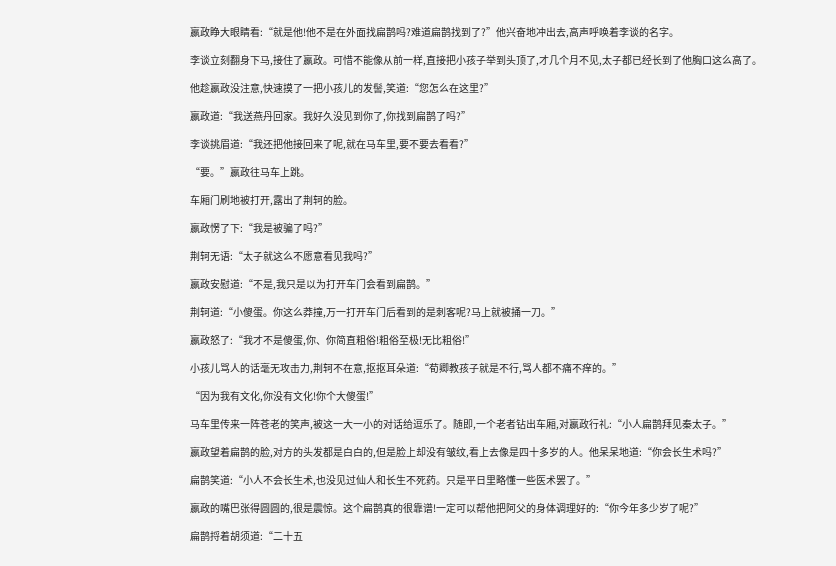嬴政睁大眼睛看:“就是他!他不是在外面找扁鹊吗?难道扁鹊找到了?”他兴奋地冲出去,高声呼唤着李谈的名字。

李谈立刻翻身下马,接住了嬴政。可惜不能像从前一样,直接把小孩子举到头顶了,才几个月不见,太子都已经长到了他胸口这么高了。

他趁嬴政没注意,快速摸了一把小孩儿的发髻,笑道:“您怎么在这里?”

嬴政道:“我送燕丹回家。我好久没见到你了,你找到扁鹊了吗?”

李谈挑眉道:“我还把他接回来了呢,就在马车里,要不要去看看?”

“要。”嬴政往马车上跳。

车厢门刷地被打开,露出了荆轲的脸。

嬴政愣了下:“我是被骗了吗?”

荆轲无语:“太子就这么不愿意看见我吗?”

嬴政安慰道:“不是,我只是以为打开车门会看到扁鹊。”

荆轲道:“小傻蛋。你这么莽撞,万一打开车门后看到的是刺客呢?马上就被捅一刀。”

嬴政怒了:“我才不是傻蛋,你、你简直粗俗!粗俗至极!无比粗俗!”

小孩儿骂人的话毫无攻击力,荆轲不在意,抠抠耳朵道:“荀卿教孩子就是不行,骂人都不痛不痒的。”

“因为我有文化,你没有文化!你个大傻蛋!”

马车里传来一阵苍老的笑声,被这一大一小的对话给逗乐了。随即,一个老者钻出车厢,对嬴政行礼:“小人扁鹊拜见秦太子。”

嬴政望着扁鹊的脸,对方的头发都是白白的,但是脸上却没有皱纹,看上去像是四十多岁的人。他呆呆地道:“你会长生术吗?”

扁鹊笑道:“小人不会长生术,也没见过仙人和长生不死药。只是平日里略懂一些医术罢了。”

嬴政的嘴巴张得圆圆的,很是震惊。这个扁鹊真的很靠谱!一定可以帮他把阿父的身体调理好的:“你今年多少岁了呢?”

扁鹊捋着胡须道:“二十五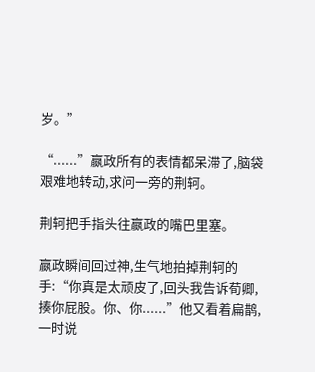岁。”

“......”嬴政所有的表情都呆滞了,脑袋艰难地转动,求问一旁的荆轲。

荆轲把手指头往嬴政的嘴巴里塞。

嬴政瞬间回过神,生气地拍掉荆轲的手:“你真是太顽皮了,回头我告诉荀卿,揍你屁股。你、你......”他又看着扁鹊,一时说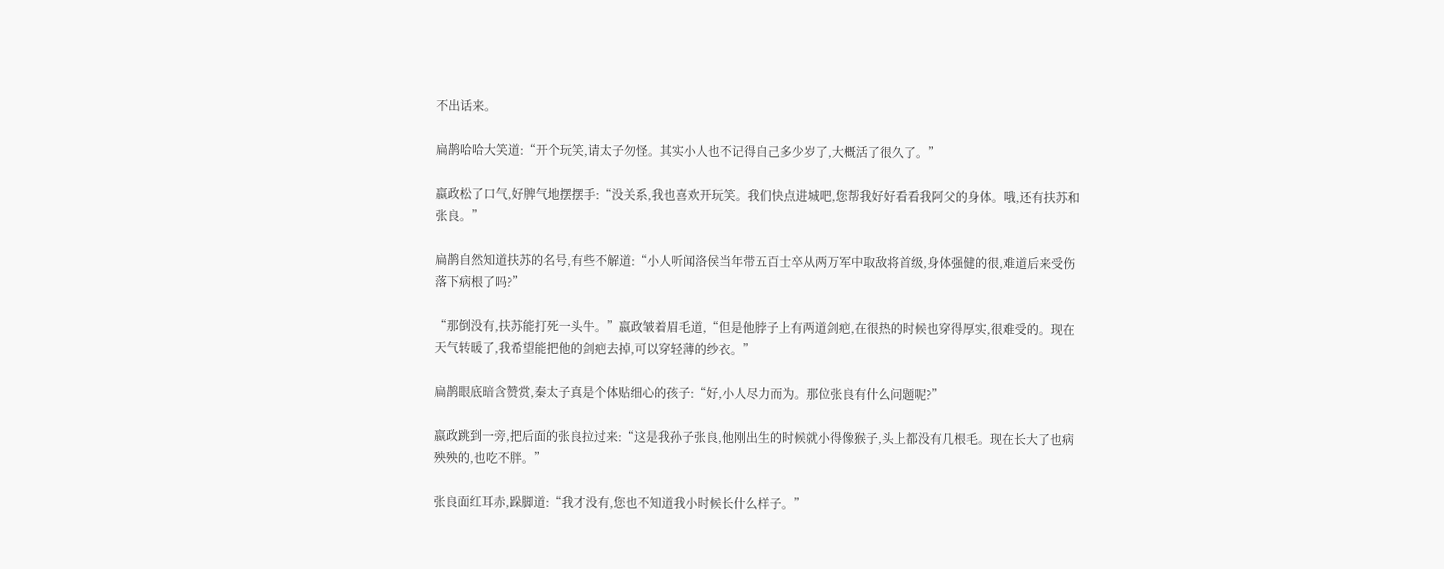不出话来。

扁鹊哈哈大笑道:“开个玩笑,请太子勿怪。其实小人也不记得自己多少岁了,大概活了很久了。”

嬴政松了口气,好脾气地摆摆手:“没关系,我也喜欢开玩笑。我们快点进城吧,您帮我好好看看我阿父的身体。哦,还有扶苏和张良。”

扁鹊自然知道扶苏的名号,有些不解道:“小人听闻洛侯当年带五百士卒从两万军中取敌将首级,身体强健的很,难道后来受伤落下病根了吗?”

“那倒没有,扶苏能打死一头牛。”嬴政皱着眉毛道,“但是他脖子上有两道剑疤,在很热的时候也穿得厚实,很难受的。现在天气转暖了,我希望能把他的剑疤去掉,可以穿轻薄的纱衣。”

扁鹊眼底暗含赞赏,秦太子真是个体贴细心的孩子:“好,小人尽力而为。那位张良有什么问题呢?”

嬴政跳到一旁,把后面的张良拉过来:“这是我孙子张良,他刚出生的时候就小得像猴子,头上都没有几根毛。现在长大了也病殃殃的,也吃不胖。”

张良面红耳赤,跺脚道:“我才没有,您也不知道我小时候长什么样子。”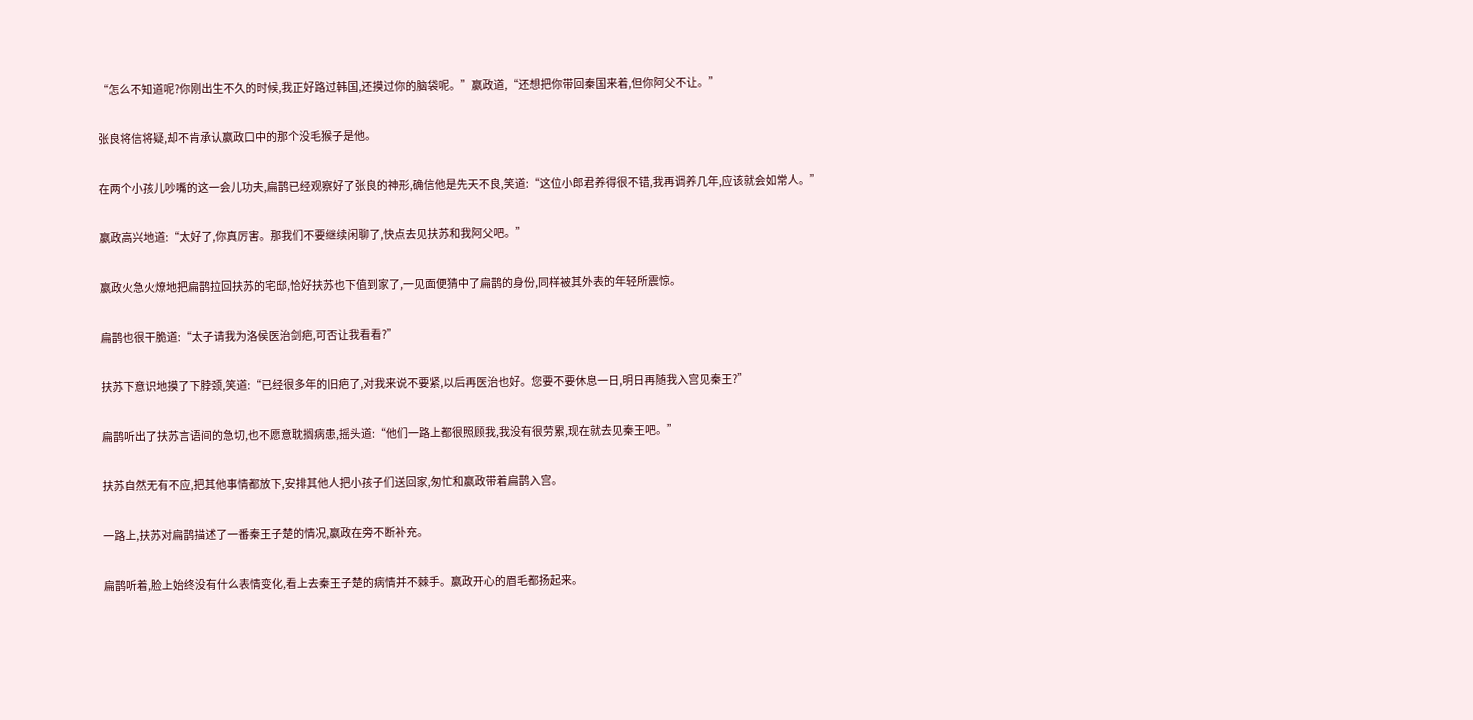“怎么不知道呢?你刚出生不久的时候,我正好路过韩国,还摸过你的脑袋呢。”嬴政道,“还想把你带回秦国来着,但你阿父不让。”

张良将信将疑,却不肯承认嬴政口中的那个没毛猴子是他。

在两个小孩儿吵嘴的这一会儿功夫,扁鹊已经观察好了张良的神形,确信他是先天不良,笑道:“这位小郎君养得很不错,我再调养几年,应该就会如常人。”

嬴政高兴地道:“太好了,你真厉害。那我们不要继续闲聊了,快点去见扶苏和我阿父吧。”

嬴政火急火燎地把扁鹊拉回扶苏的宅邸,恰好扶苏也下值到家了,一见面便猜中了扁鹊的身份,同样被其外表的年轻所震惊。

扁鹊也很干脆道:“太子请我为洛侯医治剑疤,可否让我看看?”

扶苏下意识地摸了下脖颈,笑道:“已经很多年的旧疤了,对我来说不要紧,以后再医治也好。您要不要休息一日,明日再随我入宫见秦王?”

扁鹊听出了扶苏言语间的急切,也不愿意耽搁病患,摇头道:“他们一路上都很照顾我,我没有很劳累,现在就去见秦王吧。”

扶苏自然无有不应,把其他事情都放下,安排其他人把小孩子们送回家,匆忙和嬴政带着扁鹊入宫。

一路上,扶苏对扁鹊描述了一番秦王子楚的情况,嬴政在旁不断补充。

扁鹊听着,脸上始终没有什么表情变化,看上去秦王子楚的病情并不棘手。嬴政开心的眉毛都扬起来。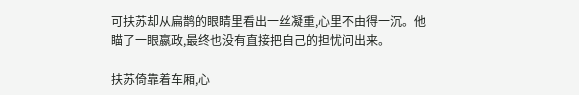可扶苏却从扁鹊的眼睛里看出一丝凝重,心里不由得一沉。他瞄了一眼嬴政,最终也没有直接把自己的担忧问出来。

扶苏倚靠着车厢,心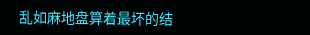乱如麻地盘算着最坏的结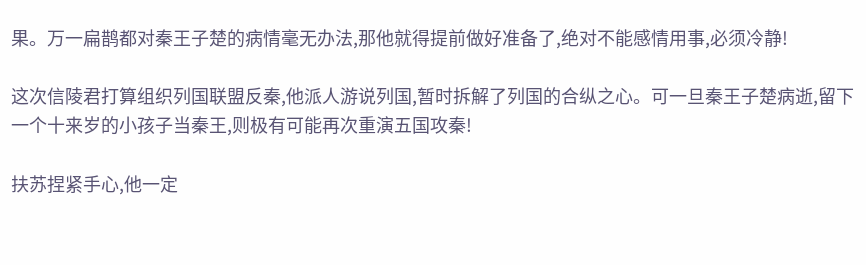果。万一扁鹊都对秦王子楚的病情毫无办法,那他就得提前做好准备了,绝对不能感情用事,必须冷静!

这次信陵君打算组织列国联盟反秦,他派人游说列国,暂时拆解了列国的合纵之心。可一旦秦王子楚病逝,留下一个十来岁的小孩子当秦王,则极有可能再次重演五国攻秦!

扶苏捏紧手心,他一定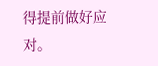得提前做好应对。